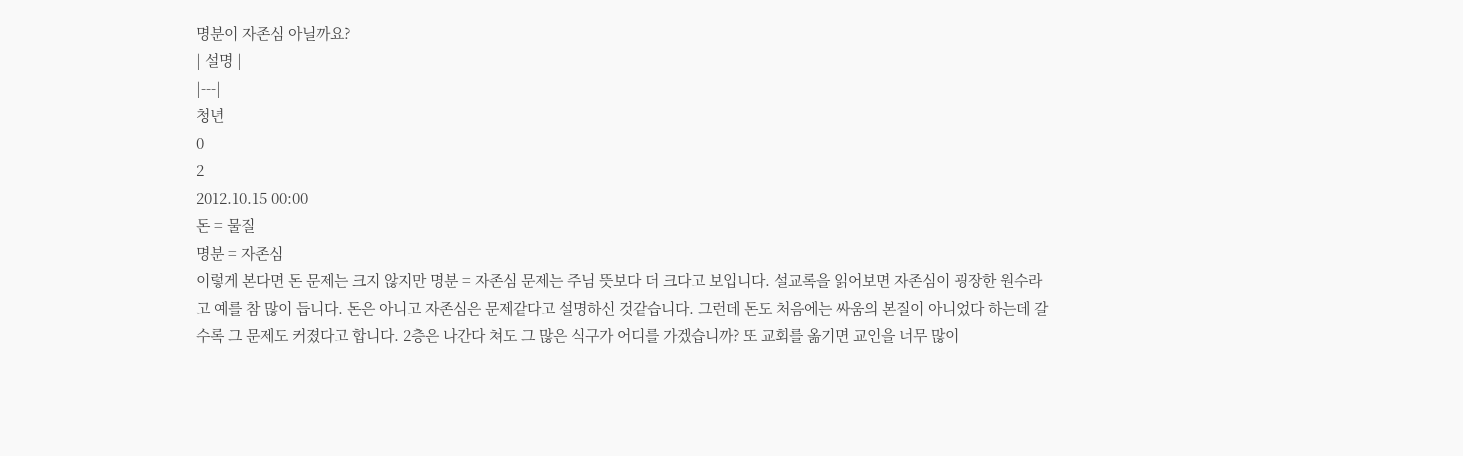명분이 자존심 아닐까요?
| 설명 |
|---|
청년
0
2
2012.10.15 00:00
돈 = 물질
명분 = 자존심
이렇게 본다면 돈 문제는 크지 않지만 명분 = 자존심 문제는 주님 뜻보다 더 크다고 보입니다. 설교록을 읽어보면 자존심이 굉장한 원수라고 예를 참 많이 듭니다. 돈은 아니고 자존심은 문제같다고 설명하신 것같습니다. 그런데 돈도 처음에는 싸움의 본질이 아니었다 하는데 갈수록 그 문제도 커졌다고 합니다. 2층은 나간다 쳐도 그 많은 식구가 어디를 가겠습니까? 또 교회를 옮기면 교인을 너무 많이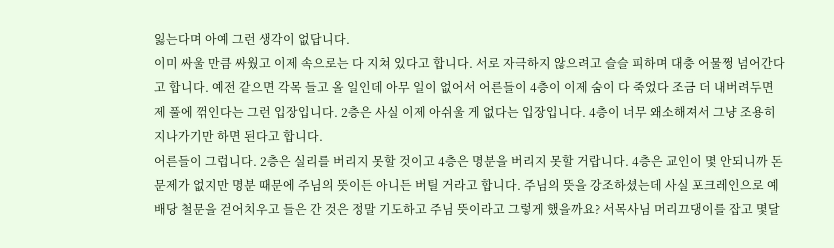잃는다며 아예 그런 생각이 없답니다.
이미 싸울 만큼 싸웠고 이제 속으로는 다 지쳐 있다고 합니다. 서로 자극하지 않으려고 슬슬 피하며 대충 어물쩡 넘어간다고 합니다. 예전 같으면 각목 들고 올 일인데 아무 일이 없어서 어른들이 4층이 이제 숨이 다 죽었다 조금 더 내버려두면 제 풀에 꺾인다는 그런 입장입니다. 2층은 사실 이제 아쉬울 게 없다는 입장입니다. 4층이 너무 왜소해져서 그냥 조용히 지나가기만 하면 된다고 합니다.
어른들이 그럽니다. 2층은 실리를 버리지 못할 것이고 4층은 명분을 버리지 못할 거랍니다. 4층은 교인이 몇 안되니까 돈 문제가 없지만 명분 때문에 주님의 뜻이든 아니든 버틸 거라고 합니다. 주님의 뜻을 강조하셨는데 사실 포크레인으로 예배당 철문을 걷어치우고 들은 간 것은 정말 기도하고 주님 뜻이라고 그렇게 했을까요? 서목사님 머리끄댕이를 잡고 몇달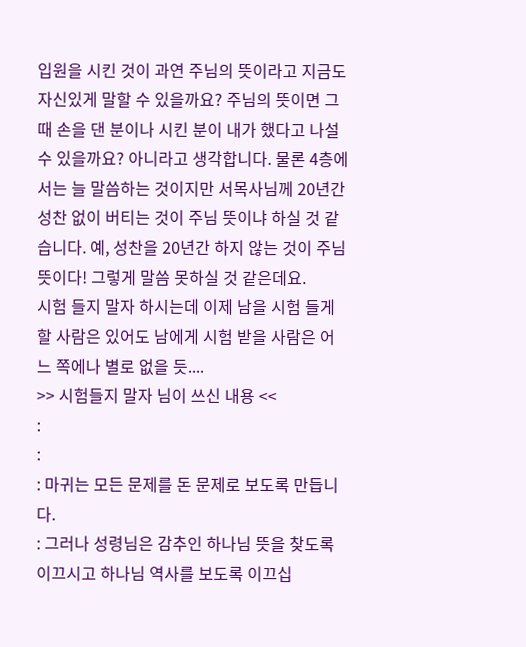입원을 시킨 것이 과연 주님의 뜻이라고 지금도 자신있게 말할 수 있을까요? 주님의 뜻이면 그때 손을 댄 분이나 시킨 분이 내가 했다고 나설 수 있을까요? 아니라고 생각합니다. 물론 4층에서는 늘 말씀하는 것이지만 서목사님께 20년간 성찬 없이 버티는 것이 주님 뜻이냐 하실 것 같습니다. 예, 성찬을 20년간 하지 않는 것이 주님 뜻이다! 그렇게 말씀 못하실 것 같은데요.
시험 들지 말자 하시는데 이제 남을 시험 들게 할 사람은 있어도 남에게 시험 받을 사람은 어느 쪽에나 별로 없을 듯....
>> 시험들지 말자 님이 쓰신 내용 <<
:
:
: 마귀는 모든 문제를 돈 문제로 보도록 만듭니다.
: 그러나 성령님은 감추인 하나님 뜻을 찾도록 이끄시고 하나님 역사를 보도록 이끄십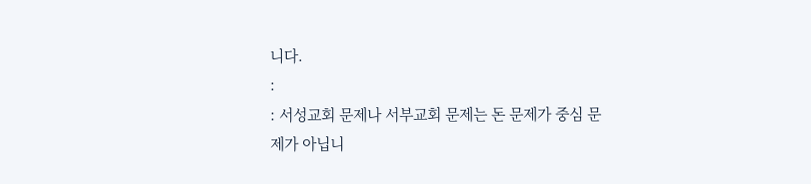니다.
:
: 서성교회 문제나 서부교회 문제는 돈 문제가 중심 문제가 아닙니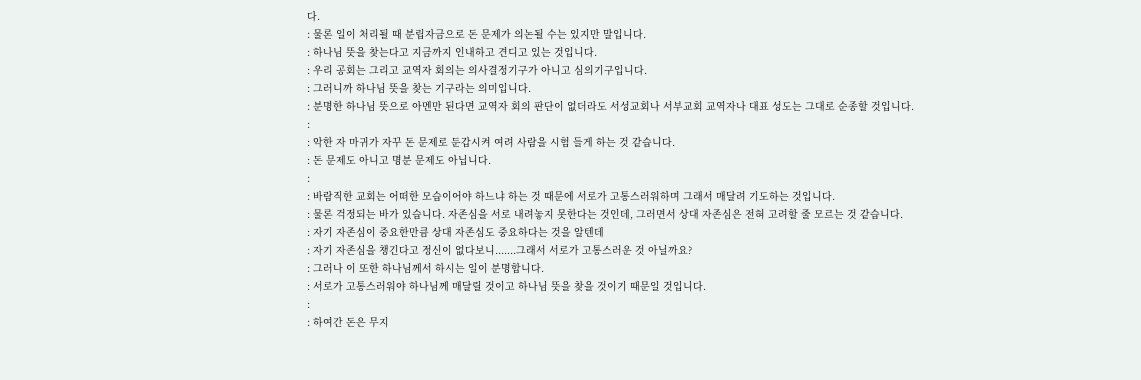다.
: 물론 일이 처리될 때 분립자금으로 돈 문제가 의논될 수는 있지만 말입니다.
: 하나님 뜻을 찾는다고 지금까지 인내하고 견디고 있는 것입니다.
: 우리 공회는 그리고 교역자 회의는 의사결정기구가 아니고 심의기구입니다.
: 그러니까 하나님 뜻을 찾는 기구라는 의미입니다.
: 분명한 하나님 뜻으로 아멘만 된다면 교역자 회의 판단이 없더라도 서성교회나 서부교회 교역자나 대표 성도는 그대로 순종할 것입니다.
:
: 악한 자 마귀가 자꾸 돈 문제로 둔갑시켜 여려 사람을 시험 들게 하는 것 같습니다.
: 돈 문제도 아니고 명분 문제도 아닙니다.
:
: 바람직한 교회는 어떠한 모습이어야 하느냐 하는 것 때문에 서로가 고통스러워하며 그래서 매달려 기도하는 것입니다.
: 물론 걱정되는 바가 있습니다. 자존심을 서로 내려놓지 못한다는 것인데, 그러면서 상대 자존심은 전혀 고려할 줄 모르는 것 같습니다.
: 자기 자존심이 중요한만큼 상대 자존심도 중요하다는 것을 알텐데
: 자기 자존심을 챙긴다고 정신이 없다보니.......그래서 서로가 고통스러운 것 아닐까요?
: 그러나 이 또한 하나님께서 하시는 일이 분명합니다.
: 서로가 고통스러워야 하나님께 매달릴 것이고 하나님 뜻을 찾을 것이기 때문일 것입니다.
:
: 하여간 돈은 무지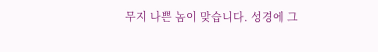무지 나쁜 놈이 맞습니다. 성경에 그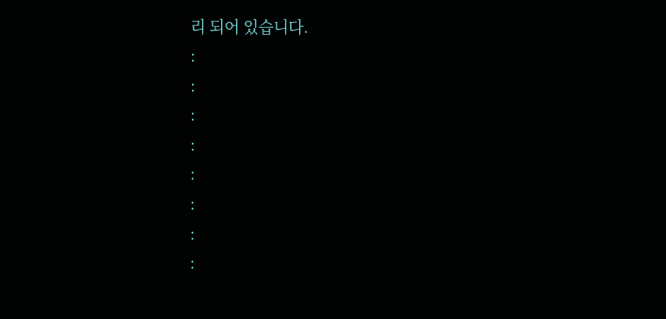리 되어 있습니다.
:
:
:
:
:
:
:
: